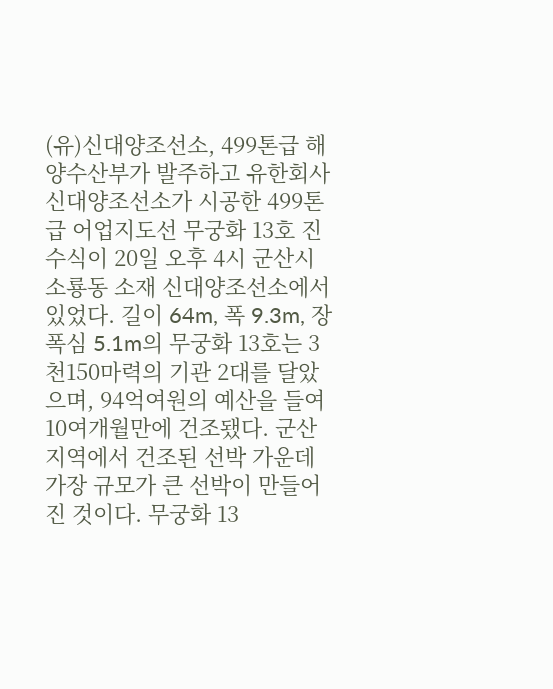(유)신대양조선소, 499톤급 해양수산부가 발주하고 유한회사 신대양조선소가 시공한 499톤급 어업지도선 무궁화 13호 진수식이 20일 오후 4시 군산시 소룡동 소재 신대양조선소에서 있었다. 길이 64m, 폭 9.3m, 장폭심 5.1m의 무궁화 13호는 3천150마력의 기관 2대를 달았으며, 94억여원의 예산을 들여 10여개월만에 건조됐다. 군산지역에서 건조된 선박 가운데 가장 규모가 큰 선박이 만들어진 것이다. 무궁화 13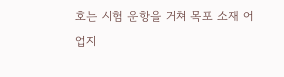호는 시험 운항을 거쳐 목포 소재 어업지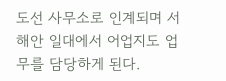도선 사무소로 인계되며 서해안 일대에서 어업지도 업무를 담당하게 된다.